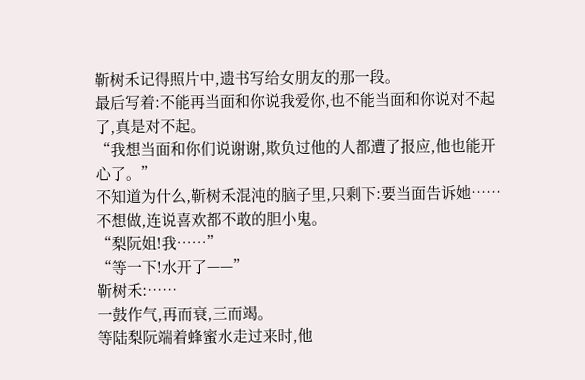靳树禾记得照片中,遗书写给女朋友的那一段。
最后写着:不能再当面和你说我爱你,也不能当面和你说对不起了,真是对不起。
“我想当面和你们说谢谢,欺负过他的人都遭了报应,他也能开心了。”
不知道为什么,靳树禾混沌的脑子里,只剩下:要当面告诉她……
不想做,连说喜欢都不敢的胆小鬼。
“梨阮姐!我……”
“等一下!水开了——”
靳树禾:……
一鼓作气,再而衰,三而竭。
等陆梨阮端着蜂蜜水走过来时,他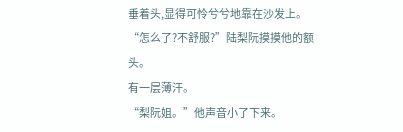垂着头,显得可怜兮兮地靠在沙发上。
“怎么了?不舒服?”陆梨阮摸摸他的额头。
有一层薄汗。
“梨阮姐。”他声音小了下来。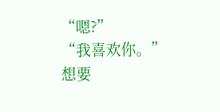“嗯?”
“我喜欢你。”
想要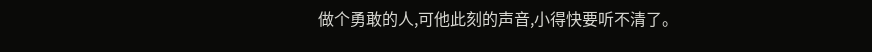做个勇敢的人,可他此刻的声音,小得快要听不清了。